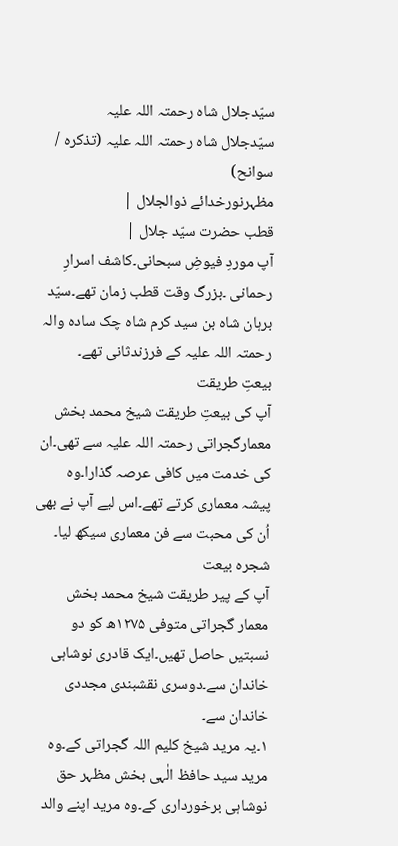سیّدجلال شاہ رحمتہ اللہ علیہ
سیّدجلال شاہ رحمتہ اللہ علیہ (تذکرہ / سوانح)
مظہرنورخدائے ذوالجلال |
قطب حضرت سیّد جلال |
آپ موردِ فیوضِ سبحانی۔کاشف اسرارِ رحمانی ۔بزرگ وقت قطب زمان تھے۔سیّد برہان شاہ بن سید کرم شاہ چک سادہ والہ رحمتہ اللہ علیہ کے فرزندثانی تھے۔
بیعتِ طریقت
آپ کی بیعتِ طریقت شیخ محمد بخش معمارگجراتی رحمتہ اللہ علیہ سے تھی۔ان کی خدمت میں کافی عرصہ گذارا۔وہ پیشہ معماری کرتے تھے۔اس لیے آپ نے بھی اُن کی محبت سے فن معماری سیکھ لیا۔
شجرہ بیعت
آپ کے پیر طریقت شیخ محمد بخش معمار گجراتی متوفی ۱۲۷۵ھ کو دو نسبتیں حاصل تھیں۔ایک قادری نوشاہی خاندان سے۔دوسری نقشبندی مجددی خاندان سے۔
۱۔یہ مرید شیخ کلیم اللہ گجراتی کے۔وہ مرید سید حافظ الٰہی بخش مظہر حق نوشاہی برخورداری کے۔وہ مرید اپنے والد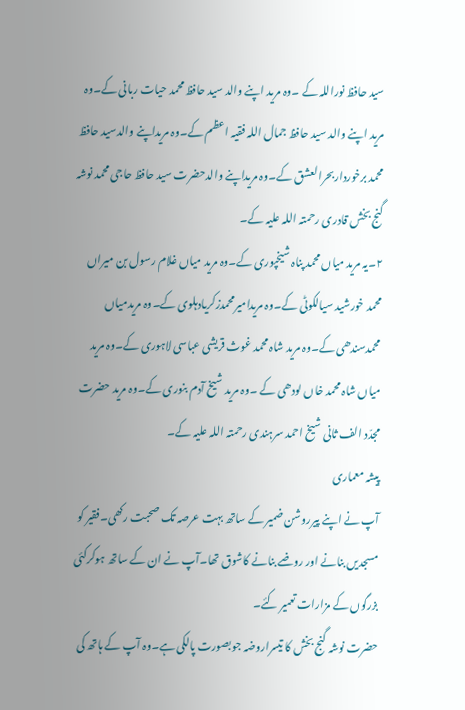سید حافظ نوراللہ کے ۔وہ مرید اپنے والد سید حافظ محمد حیات ربانی کے۔وہ مرید اپنے والد سید حافظ جمال اللہ فقیہ اعظم کے۔وہ مریداپنے والدسید حافظ محمد برخورداربحرالعشق کے۔وہ مریداپنے والدحضرت سید حافظ حاجی محمد نوشہ گنج بخش قادری رحمتہ اللہ علیہ کے۔
۲۔یہ مرید میاں محمد پناہ شیخپوری کے۔وہ مرید میاں غلام رسول بن میراں محمد خورشید سیالکوٹی کے۔وہ مریدامیرمحمدزکریادہلوی کے۔وہ مریدمیاں محمدسندھی کے۔وہ مرید شاہ محمد غوث قریشی عباسی لاہوری کے۔وہ مرید میاں شاہ محمد خاں لودھی کے ۔وہ مرید شیخ آدم بنوری کے۔وہ مرید حضرت مجدّد الف ثانی شیخ احمد سرہندی رحمتہ اللہ علیہ کے۔
پیشہ معماری
آپ نے اپنے پیرروشن ضمیر کے ساتھ بہت عرصہ تک صحبت رکھی۔فقیر کو مسجدیں بنانے اور روضے بنانے کاشوق تھا۔آپ نے ان کے ساتھ ہوکرکئی بزرگوں کے مزارات تعمیر کئے۔
حضرت نوشہ گنج بخش کا تیسراروضہ جوبصورت پالکی ہے۔وہ آپ کے ہاتھ کی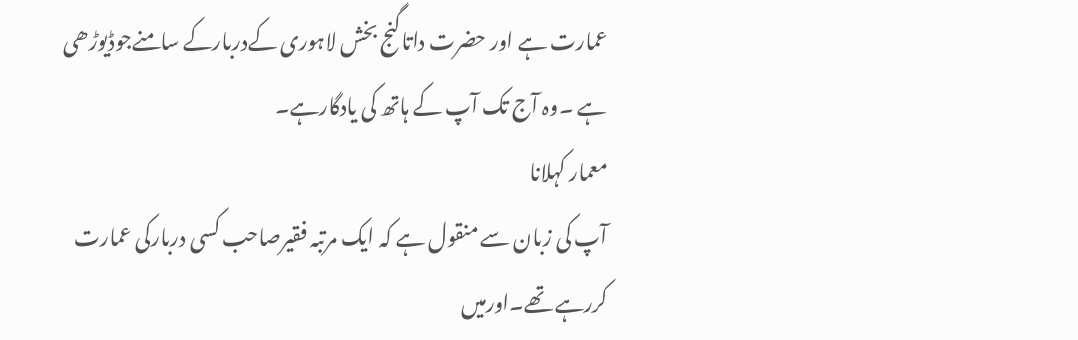عمارت ہے اور حضرت داتاگنج بخش لاہوری کےدربارکے سامنےجوڈیوڑھی ہے ۔وہ آج تک آپ کے ہاتھ کی یادگارہے۔
معمار کہلانا
آپ کی زبان سے منقول ہے کہ ایک مرتبہ فقیرصاحب کسی دربارکی عمارت کررہے تھے۔اورمیں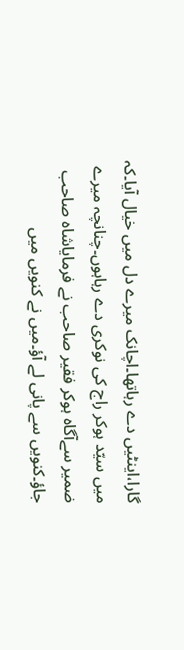گارا،اینٹیں دے رہاتھا۔اچانک میرے دل میں خیال آیا۔کہ میں سیّد ہوکر راج کی نوکری دے رہاہوں۔چنانچہ میرے ضمیر سےآگاہ ہوکر فقیر صاحب نے فرمایاشاہ صاحب جاؤ۔کنویں سے پانی لے آؤ۔میں نے کنویں میں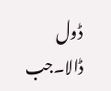ڈول ڈالا۔جب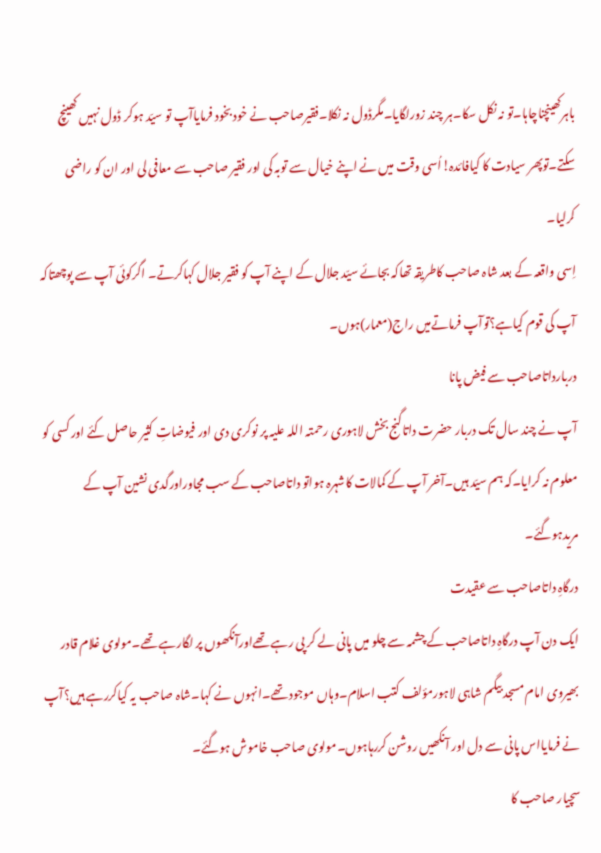باہرکھینچناچاہا۔تو نہ نکل سکا۔ہر چند زورلگایا۔مگرڈول نہ نکلا۔فقیرصاحب نے خود بخود فرمایاآپ تو سیّد ہوکر ڈول نہیں کھینچ سکتے۔توپھر سیادت کا کیافائدہ!اُسی وقت میں نے اپنے خیال سے توبہ کی اور فقیر صاحب سے معافی لی اور ان کو راضی کرلیا۔
اِسی واقعہ کے بعد شاہ صاحب کاطریقہ تھاکہ بجائے سیّد جلال کے اپنے آپ کو فقیر جلال کہاکرتے۔ اگرکوئی آپ سے پوچھتاکہ آپ کی قوم کیاہے؟توآپ فرماتےمیں راج(معمار)ہوں۔
دربارداتاصاحب سے فیض پانا
آپ نے چند سال تک دربار حضرت داتاگنج بخش لاہوری رحمتہ اللہ علیہ پر نوکری دی اور فیوضاتِ کثیر حاصل کئے اور کسی کو معلوم نہ کرایا۔کہ ہم سیّد ہیں۔آخر آپ کے کمالات کاشہرہ ہواتو داتاصاحب کے سب مجاوراورگدی نشین آپ کے مریدہوگئے۔
درگاہِ داتاصاحب سے عقیدت
ایک دن آپ درگاہِ داتاصاحب کے چشمہ سے چلو میں پانی لے کر پی رہے تھےاورآنکھوں پر لگارہے تھے۔مولوی غلام قادر بھیروی امام مسجد بیگم شاہی لاہورمؤلف کتب اسلام۔وہاں موجود تھے۔انہوں نے کہا۔شاہ صاحب یہ کیاکررہے ہیں؟آپ نے فرمایااس پانی سے دل اور آنکھیں روشن کررہاہوں۔مولوی صاحب خاموش ہوگئے۔
سچیار صاحب کا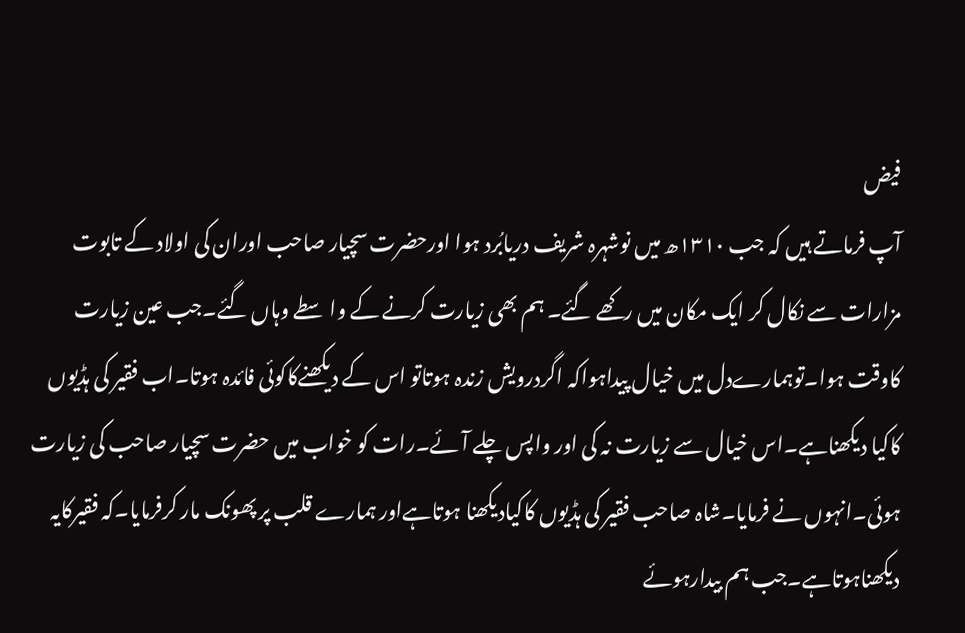فیض
آپ فرماتے ہیں کہ جب ۱۳۱۰ھ میں نوشہرہ شریف دریابُرد ہوا اورحضرت سچیار صاحب اوران کی اولاد کے تابوت مزارات سے نکال کر ایک مکان میں رکھے گئے۔ ہم بھی زیارت کرنے کے واسطے وہاں گئے۔جب عین زیارت کاوقت ہوا۔توہمارےدل میں خیال پیداہواکہ اگردرویش زندہ ہوتاتو اس کے دیکھنےکاکوئی فائدہ ہوتا۔اب فقیر کی ہڈیوں کاکیا دیکھناہے۔اس خیال سے زیارت نہ کی اور واپس چلے آئے۔رات کو خواب میں حضرت سچیار صاحب کی زیارت ہوئی۔انہوں نے فرمایا۔شاہ صاحب فقیر کی ہڈیوں کاکیادیکھنا ہوتاہےاور ہمارے قلب پر پھونک مار کرفرمایا۔کہ فقیرکایہ دیکھناہوتاہے۔جب ہم بیدارہوئے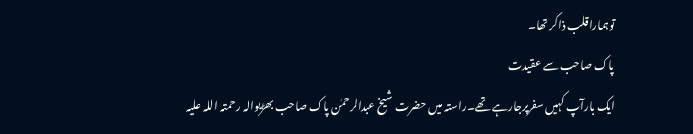توہماراقلب ذاکر تھا۔
پاک صاحب سے عقیدت
ایک بارآپ کہیں سفرپرجارہے تھے۔راستہ میں حضرت شیخ عبدالرحمٰن پاک صاحب بھڑیوالہ رحمتہ اللہ علیہ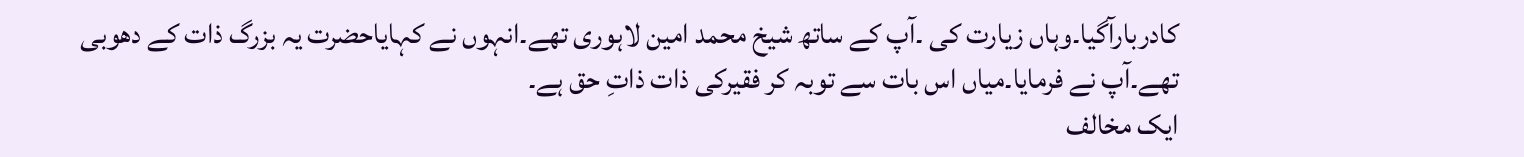کادربارآگیا۔وہاں زیارت کی ۔آپ کے ساتھ شیخ محمد امین لاہوری تھے۔انہوں نے کہایاحضرت یہ بزرگ ذات کے دھوبی تھے۔آپ نے فرمایا۔میاں اس بات سے توبہ کر فقیرکی ذات ذاتِ حق ہے۔
ایک مخالف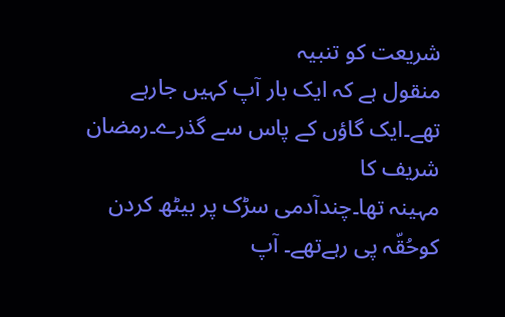شریعت کو تنبیہ
منقول ہے کہ ایک بار آپ کہیں جارہے تھے۔ایک گاؤں کے پاس سے گذرے۔رمضان شریف کا
مہینہ تھا۔چندآدمی سڑک پر بیٹھ کردن کوحُقّہ پی رہےتھے۔ آپ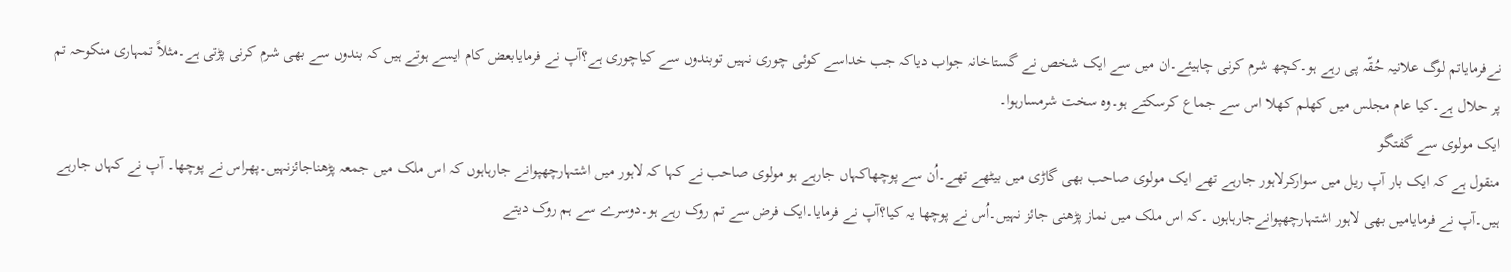نےفرمایاتم لوگ علانیہ حُقّہ پی رہے ہو۔کچھ شرم کرنی چاہیئے۔ان میں سے ایک شخص نے گستاخانہ جواب دیاکہ جب خداسے کوئی چوری نہیں توبندوں سے کیاچوری ہے؟آپ نے فرمایابعض کام ایسے ہوتے ہیں کہ بندوں سے بھی شرم کرنی پڑتی ہے۔مثلاً تمہاری منکوحہ تم پر حلال ہے۔کیا عام مجلس میں کھلم کھلا اس سے جماع کرسکتے ہو۔وہ سخت شرمسارہوا۔
ایک مولوی سے گفتگو
منقول ہے کہ ایک بار آپ ریل میں سوارکرلاہور جارہے تھے ایک مولوی صاحب بھی گاڑی میں بیٹھے تھے۔اُن سے پوچھاکہاں جارہے ہو مولوی صاحب نے کہا کہ لاہور میں اشتہارچھپوانے جارہاہوں کہ اس ملک میں جمعہ پڑھناجائزنہیں۔پھراس نے پوچھا۔ آپ نے کہاں جارہے ہیں۔آپ نے فرمایامیں بھی لاہور اشتہارچھپوانےجارہاہوں ۔کہ اس ملک میں نماز پڑھنی جائز نہیں۔اُس نے پوچھا یہ کیا؟آپ نے فرمایا۔ایک فرض سے تم روک رہے ہو۔دوسرے سے ہم روک دیتے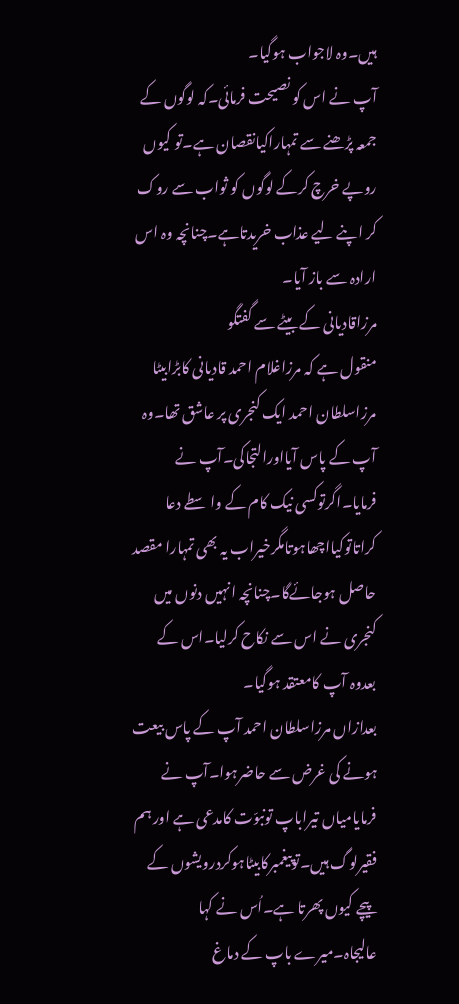ہیں۔وہ لاجواب ہوگیا۔
آپ نے اس کو نصیحت فرمائی۔کہ لوگوں کے جمعہ پڑھنے سے تمہاراکیانقصان ہے۔تو کیوں روپے خرچ کرکے لوگوں کو ثواب سے روک کر اپنے لیے عذاب خریدتاہے۔چنانچہ وہ اس ارادہ سے باز آیا۔
مرزاقادیانی کے بیٹے سے گفتگو
منقول ہے کہ مرزاغلام احمد قادیانی کابڑابیٹا مرزاسلطان احمد ایک کنجری پر عاشق تھا۔وہ آپ کے پاس آیااورالتجاکی۔آپ نے فرمایا۔اگرتوکسی نیک کام کے واسطے دعا کراتاتوکیااچھاہوتامگرخیراب یہ بھی تمہارا مقصد حاصل ہوجائےگا۔چنانچہ انہیں دنوں میں کنجری نے اس سے نکاح کرلیا۔اس کے بعدوہ آپ کامعتقد ہوگیا۔
بعدازاں مرزاسلطان احمد آپ کے پاس بیعت ہونے کی غرض سے حاضرہوا۔آپ نے فرمایامیاں تیراباپ تونبوّت کامدعی ہے اور ہم فقیرلوگ ہیں۔توپیغمبرکابیٹاہوکردرویشوں کے پیچے کیوں پھرتا ہے۔اُس نے کہا عالیجاہ۔میرے باپ کے دماغ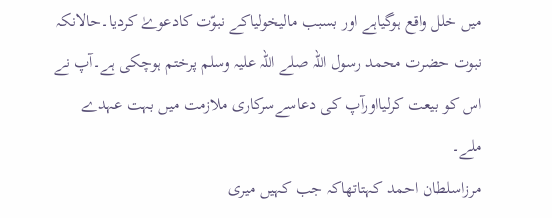میں خلل واقع ہوگیاہے اور بسبب مالیخولیاکے نبوّت کادعوےٰ کردیا۔حالانکہ نبوت حضرت محمد رسول اللہ صلے اللہ علیہ وسلم پرختم ہوچکی ہے۔آپ نے اس کو بیعت کرلیااورآپ کی دعاسےسرکاری ملازمت میں بہت عہدے ملے۔
مرزاسلطان احمد کہتاتھاکہ جب کہیں میری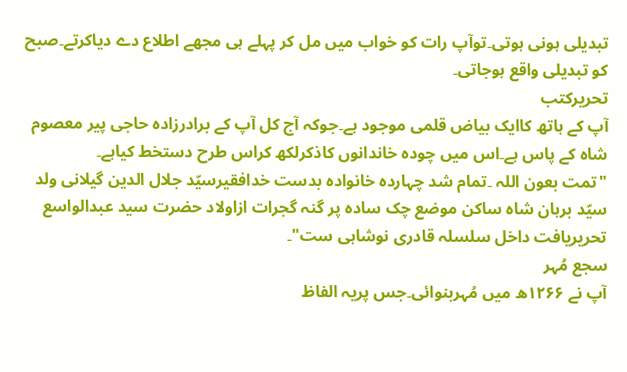تبدیلی ہونی ہوتی۔توآپ رات کو خواب میں مل کر پہلے ہی مجھے اطلاع دے دیاکرتے۔صبح کو تبدیلی واقع ہوجاتی۔
تحریرکتب
آپ کے ہاتھ کاایک بیاض قلمی موجود ہے۔جوکہ آج کل آپ کے برادرزادہ حاجی پیر معصوم شاہ کے پاس ہے۔اس میں چودہ خاندانوں کاذکرلکھ کراس طرح دستخط کیاہے۔
"تمت بعون اللہ ۔تمام شد چہاردہ خانوادہ بدست خدافقیرسیّد جلال الدین گیلانی ولد سیّد برہان شاہ ساکن موضع چک سادہ پر گنہ گجرات ازاولاد حضرت سید عبدالواسع تحریریافت داخل سلسلہ قادری نوشاہی ست"۔
سجع مُہر
آپ نے ۱۲۶۶ھ میں مُہربنوائی۔جس پریہ الفاظ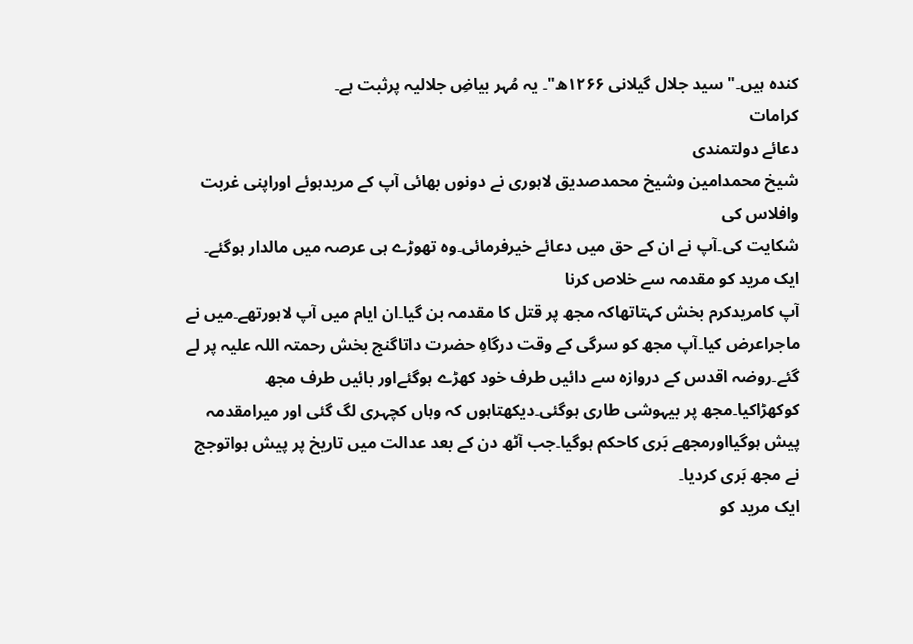کندہ ہیں۔"سید جلال گیلانی ۱۲۶۶ھ"۔ یہ مُہر بیاضِ جلالیہ پرثبت ہے۔
کرامات
دعائے دولتمندی
شیخ محمدامین وشیخ محمدصدیق لاہوری نے دونوں بھائی آپ کے مریدہوئے اوراپنی غربت وافلاس کی
شکایت کی۔آپ نے ان کے حق میں دعائے خیرفرمائی۔وہ تھوڑے ہی عرصہ میں مالدار ہوگئے۔
ایک مرید کو مقدمہ سے خلاص کرنا
آپ کامریدکرم بخش کہتاتھاکہ مجھ پر قتل کا مقدمہ بن گیا۔ان ایام میں آپ لاہورتھے۔میں نے ماجراعرض کیا۔آپ مجھ کو سرگی کے وقت درگاہِ حضرت داتاگنج بخش رحمتہ اللہ علیہ پر لے گئے۔روضہ اقدس کے دروازہ سے دائیں طرف خود کھڑے ہوگئےاور بائیں طرف مجھ کوکھڑاکیا۔مجھ پر بیہوشی طاری ہوگئی۔دیکھتاہوں کہ وہاں کچہری لگ گئی اور میرامقدمہ پیش ہوگیااورمجھے بَری کاحکم ہوگیا۔جب آٹھ دن کے بعد عدالت میں تاریخ پر پیش ہواتوجج نے مجھ بَری کردیا۔
ایک مرید کو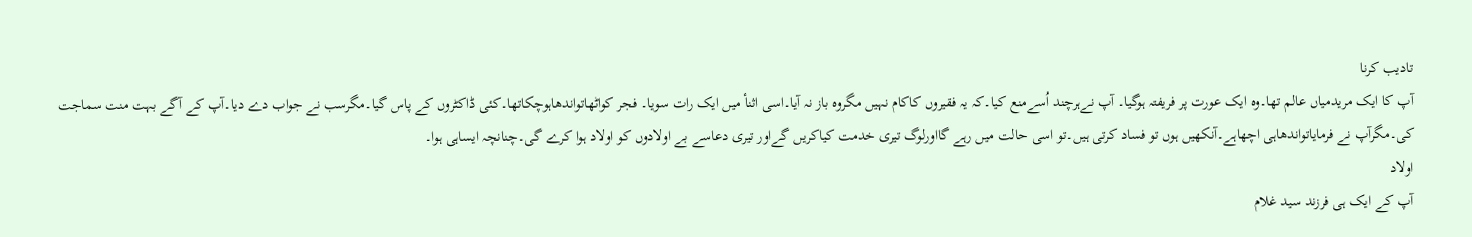تادیب کرنا
آپ کا ایک مریدمیاں عالم تھا۔وہ ایک عورت پر فریفتہ ہوگیا۔ آپ نےہرچند اُسےمنع کیا۔کہ یہ فقیروں کاکام نہیں مگروہ باز نہ آیا۔اسی اثنأ میں ایک رات سویا۔ فجر کواٹھاتواندھاہوچکاتھا۔کئی ڈاکٹروں کے پاس گیا۔مگرسب نے جواب دے دیا۔آپ کے آگے بہت منت سماجت کی۔مگرآپ نے فرمایاتواندھاہی اچھاہے۔آنکھیں ہوں تو فساد کرتی ہیں۔تو اسی حالت میں رہے گااورلوگ تیری خدمت کیاکریں گےاور تیری دعاسے بے اولادوں کو اولاد ہوا کرے گی۔چنانچہ ایساہی ہوا۔
اولاد
آپ کے ایک ہی فرزند سید غلام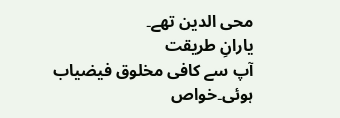محی الدین تھے۔
یارانِ طریقت
آپ سے کافی مخلوق فیضیاب ہوئی۔خواص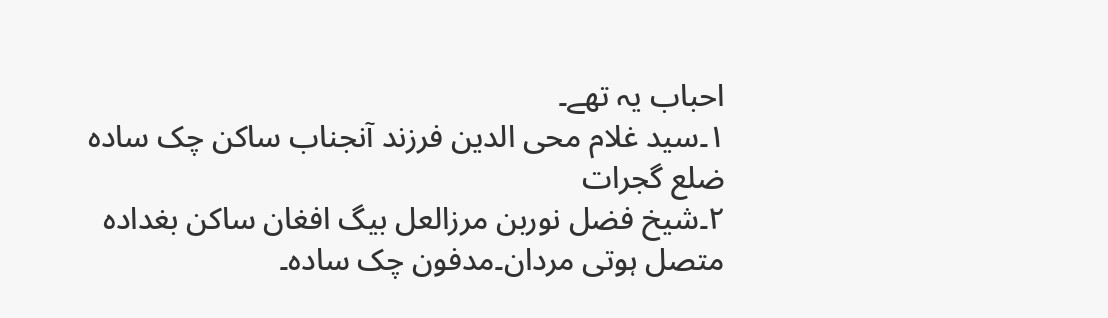احباب یہ تھے۔
۱۔سید غلام محی الدین فرزند آنجناب ساکن چک سادہ ضلع گجرات
۲۔شیخ فضل نوربن مرزالعل بیگ افغان ساکن بغدادہ متصل ہوتی مردان۔مدفون چک سادہ۔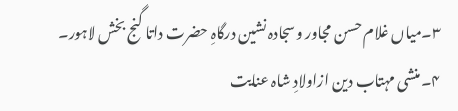۳۔میاں غلام حسن مجاور وسجادہ نشین درگاہِ حضرت داتا گنج بخش لاہور۔
۴۔منشی مہتاب دین ازاولادِ شاہ عنایت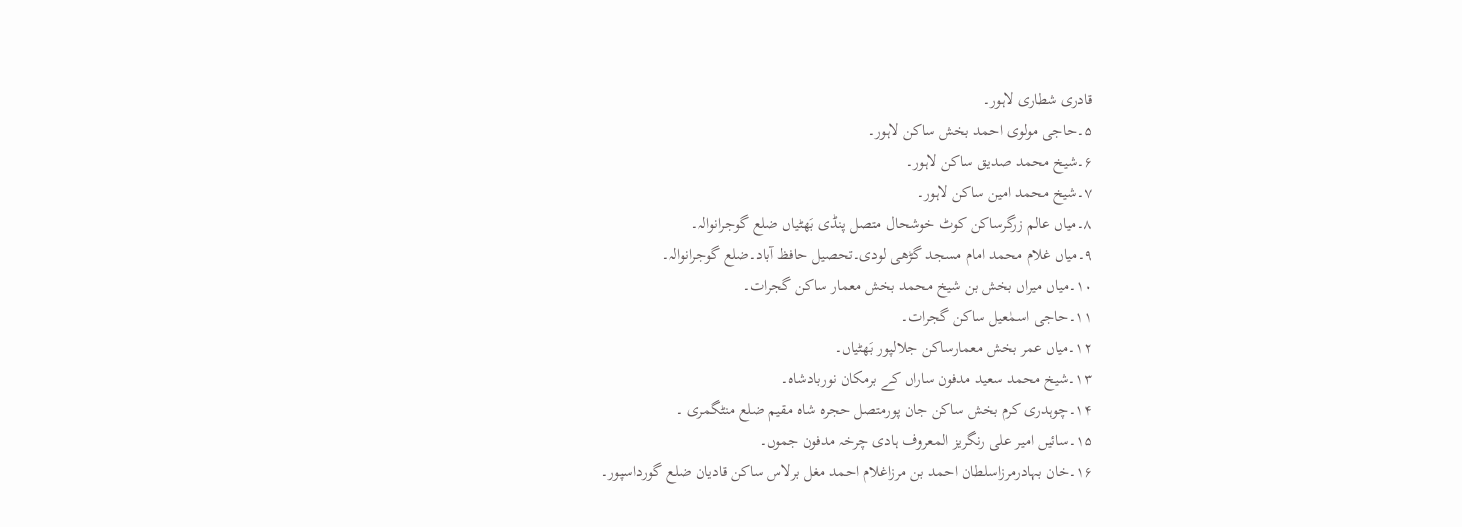قادری شطاری لاہور۔
۵۔حاجی مولوی احمد بخش ساکن لاہور۔
۶۔شیخ محمد صدیق ساکن لاہور۔
۷۔شیخ محمد امین ساکن لاہور۔
۸۔میاں عالم زرگرساکن کوٹ خوشحال متصل پنڈی بَھٹیاں ضلع گوجرانوالہ۔
۹۔میاں غلام محمد امام مسجد گڑھی لودی۔تحصیل حافظ آباد۔ضلع گوجرانوالہ۔
۱۰۔میاں میراں بخش بن شیخ محمد بخش معمار ساکن گجرات۔
۱۱۔حاجی اسمٰعیل ساکن گجرات۔
۱۲۔میاں عمر بخش معمارساکن جلالپور بَھٹیاں۔
۱۳۔شیخ محمد سعید مدفون ساراں کے برمکان نوربادشاہ۔
۱۴۔چوہدری کرم بخش ساکن جان پورمتصل حجرہ شاہ مقیم ضلع منٹگمری ۔
۱۵۔سائیں امیر علی رنگریز المعروف ہادی چرخہ مدفون جموں۔
۱۶۔خان بہادرمرزاسلطان احمد بن مرزاغلام احمد مغل برلاس ساکن قادیان ضلع گورداسپور۔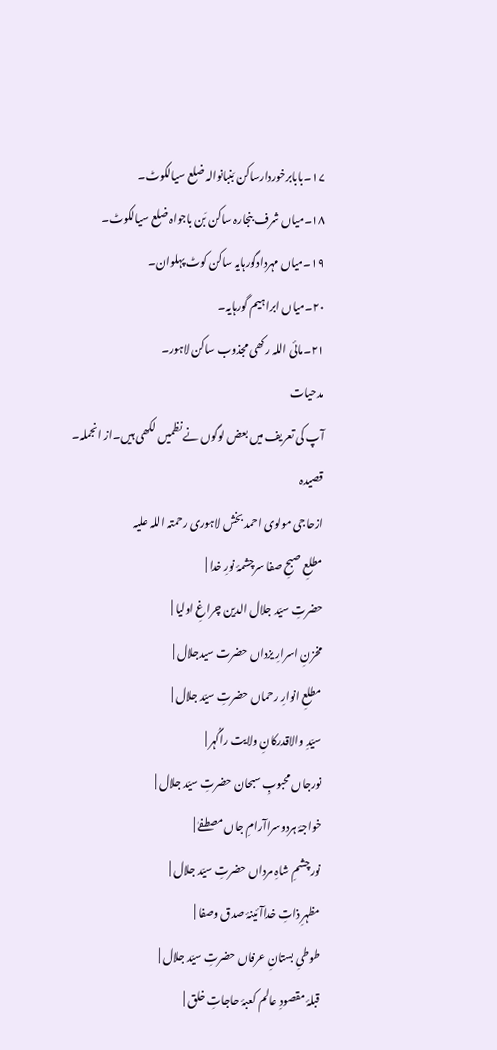۱۷۔بابابرخوردارساکن بَنبانوالہ ضلع سیالکوٹ۔
۱۸۔میاں شرف بنجارہ ساکن بَن باجواہ ضلع سیالکوٹ۔
۱۹۔میاں مہردادگورہایہ ساکن کوٹ پہلوان۔
۲۰۔میاں ابراہیم گورہایہ۔
۲۱۔مائی اللہ رکھی مجذوب ساکن لاہور۔
مدحیات
آپ کی تعریف میں بعض لوگوں نے نظمیں لکھی ہیں۔از انجملہ۔
قصیدہ
ازحاجی مولوی احمد بخش لاہوری رحمتہ اللہ علیہ
مطلعِ صبحِ صفا سرچشمۂ نورِ خدا |
حضرتِ سیّد جلال الدین چراغِ اولیا |
مخزنِ اسرارِ یزداں حضرت سیدجلال |
مطلعِ انوارِ رحماں حضرتِ سیّد جلال |
سیّدِ والاقدرکانِ ولایت راگُہر |
نورجاں محبوبِ سبحان حضرتِ سیّد جلال |
خواجۂ ہردوسراآرامِ جاں مصطفےٰ |
نورچشمِ شاہِ مرداں حضرتِ سیّد جلال |
مظہرِ ذاتِ خداآئینۂ صدق وصفا |
طوطیِ بستانِ عرفاں حضرتِ سیّد جلال |
قبلۂ مقصودِ عالم کعبۂ حاجاتِ خلق |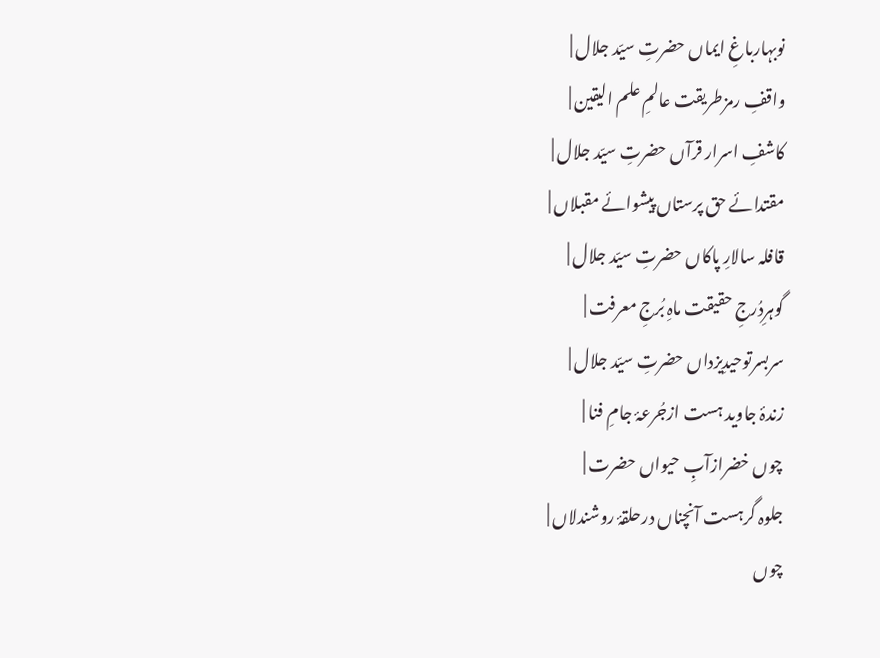نوبہارباغِ ایماں حضرتِ سیّد جلال |
واقفِ رمزطریقت عالمِ علم الیقین |
کاشفِ اسرار قرآں حضرتِ سیّد جلال |
مقتدائے حق پرستاں پیشوائے مقبلاں |
قافلہ سالارِ پاکاں حضرتِ سیّد جلال |
گوہرِدُرجِ حقیقت ماہِ بُرجِ معرفت |
سربسرتوحیدِیزداں حضرتِ سیّد جلال |
زندۂ جاوید ہست ازجُرعۂ جامِ فنا |
چوں خضرازآبِ حیواں حضرت |
جلوہ گرہست آنچناں درحلقۂ روشندلاں |
چوں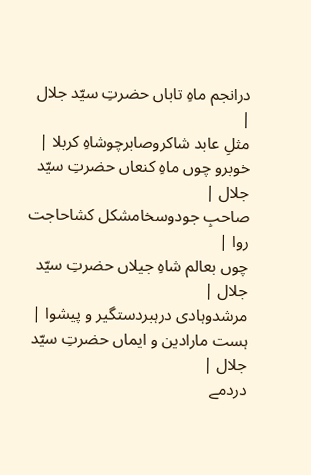درانجم ماہِ تاباں حضرتِ سیّد جلال |
مثلِ عابد شاکروصابرچوشاہِ کربلا |
خوبرو چوں ماہِ کنعاں حضرتِ سیّد جلال |
صاحبِ جودوسخامشکل کشاحاجت روا |
چوں بعالم شاہِ جیلاں حضرتِ سیّد جلال |
مرشدوہادی درہبردستگیر و پیشوا |
ہست مارادین و ایماں حضرتِ سیّد جلال |
دردمے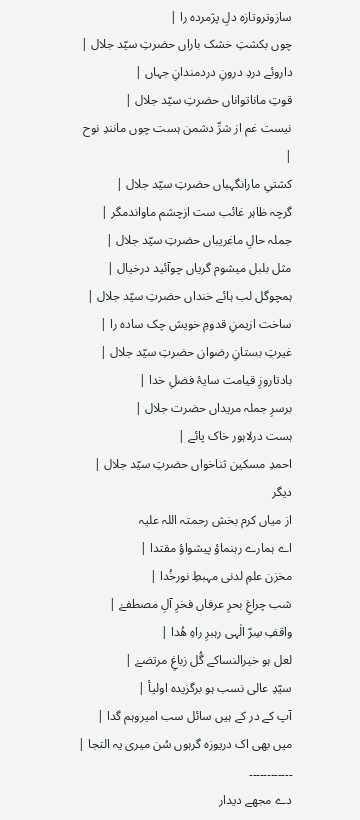سازوتروتازہ دلِ پژمردہ را |
چوں بکشتِ خشک باراں حضرتِ سیّد جلال |
داروئے دردِ درونِ دردمندانِ جہاں |
قوتِ ماناتواناں حضرتِ سیّد جلال |
نیست غم از شرِّ دشمن ہست چوں مانندِ نوح |
کشتیِ مارانگہباں حضرتِ سیّد جلال |
گرچہ ظاہر غائب ست ازچشم ماواندمگر |
جملہ حالِ ماغریباں حضرتِ سیّد جلال |
مثل بلبل میشوم گریاں چوآئید درخیال |
ہمچوگل لب ہائے خنداں حضرتِ سیّد جلال |
ساخت ازیمنِ قدومِ خویش چک سادہ را |
غیرتِ بستانِ رضوان حضرتِ سیّد جلال |
بادتاروزِ قیامت سایۂ فضلِ خدا |
برسرِ جملہ مریداں حضرت جلال |
ہست درلاہور خاک پائے |
احمدِ مسکین ثناخواں حضرتِ سیّد جلال |
دیگر
از میاں کرم بخش رحمتہ اللہ علیہ
اے ہمارے رہنماؤ پیشواؤ مقتدا |
مخزن علمِ لدنی مہبطِ نورخُدا |
شب چراغِ بحرِ عرفاں فخرِ آلِ مصطفےٰ |
واقفِ سِرّ الٰہی رہبرِ راہِ ھُدا |
لعل ہو خیرالنساکے گُل زباغِ مرتضےٰ |
سیّدِ عالی نسب ہو برگزیدہ اولیأ |
آپ کے در کے ہیں سائل سب امیروہم گدا |
میں بھی اک دریوزہ گرہوں سُن میری یہ التجا |
۔۔۔۔۔۔۔۔۔۔۔۔
دے مجھے دیدار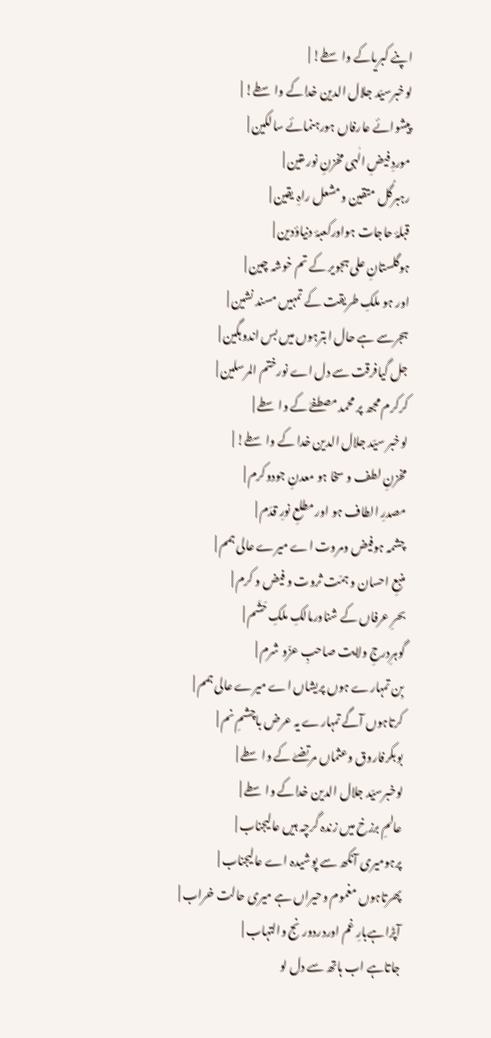اپنے کبریاکے واسطے! |
لوخبرسیّد جلال الدین خداکے واسطے! |
پیشوائے عارفاں ہورہنمائے سالکین |
موردِ فیضِ الٰہی مخزنِ نور متین |
رہبرگُل متقین ومشعل راہِ یقین |
قبلۂ حاجات ہواورکعبۂ دنیاؤدین |
ہوگلستانِ علی ہجویر کے تم خوشہ چین |
اور ہو ملکِ طریقت کے تمہیں مسند نشین |
ہجرسے ہے حال ابترہوں میں بس اندوہگین |
جل گیافرقت سے دل اے نورختم المرسلین |
کرکرم مجھ پر محمد مصطفےٰ کے واسطے |
لوخبر سیّد جلال الدین خدا کے واسطے! |
مخزنِ لطف و سخا ہو معدنِ جودوکرم |
مصدرِ الطاف ہو اور مطلعِ نورِ قدَم |
چشمہ ہوفیض ومروت اے میرے عالی ہمم |
منبعِ احسان و ہمّت ثروت و فیض و کرم |
بحرِ عرفاں کے شناورمالکِ ملکِ حَشَم |
گوہرِدرجِ ولایت صاحبِ عزّو شرم |
بِن تمہارے ہوں پریشاں اے میرے عالی ہمم |
کرتاہوں آگے تمہارے یہ عرض باچشمِ نم |
بوبکرفاروق وعثماں مرتضےٰ کے واسطے |
لوخبرسیّد جلال الدین خداکے واسطے |
عالمِ برزخ میں زندہ گرچہ ہیں عالیجناب |
پرہومیری آنکھ سے پوشیدہ اے عالیجناب |
پھرتاہوں مغموم وحیراں ہے میری حالت خراب |
آپڑاہےبارِ غم اوردردورنج والتہاب |
جاتاہے اب ہاتھ سے دل لو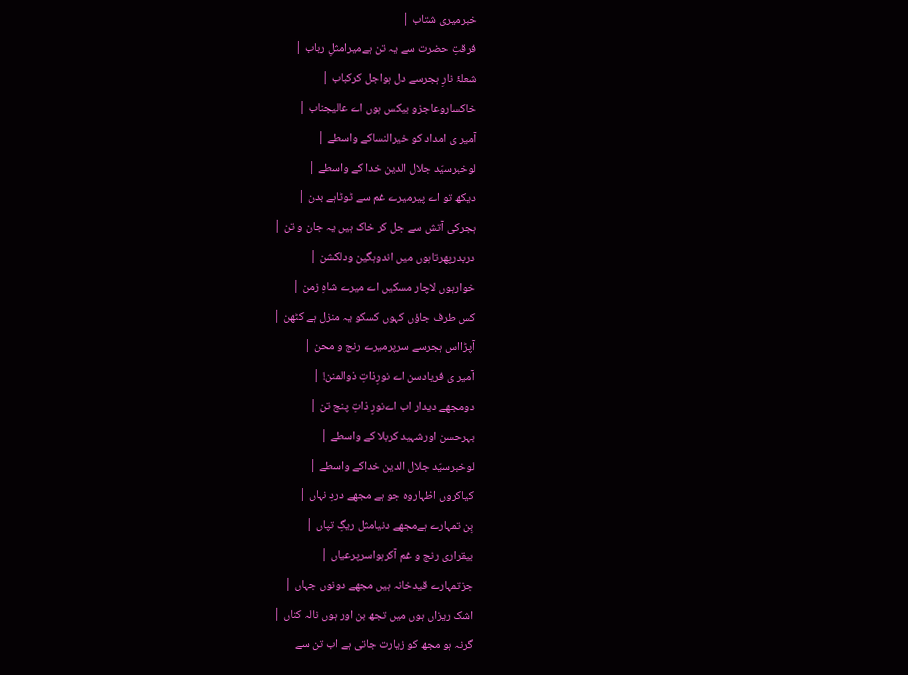خبرمیری شتاب |
فرقتِ حضرت سے یہ تن ہےمیرامثلِ رباب |
شعلۂ نارِ ہجرسے دل ہواجل کرکباب |
خاکساروعاجزو بیکس ہوں اے عالیجناب |
آمیر ی امداد کو خیرالنساکے واسطے |
لوخبرسیّد جلال الدین خدا کے واسطے |
دیکھ تو اے پیرمیرے غم سے ٹوٹاہے بدن |
ہجرکی آتش سے جل کر خاک ہیں یہ جان و تن |
دربدرپھرتاہوں میں اندوہگین ودلکشن |
خوارہوں لاچار مسکیں اے میرے شاہِ زمن |
کس طرف جاؤں کہوں کسکو یہ منزل ہے کٹھن |
آپڑااس ہجرسے سرپرمیرے رنج و محن |
آمیر ی فریادسن اے نورِذاتِ ذوالمنن! |
دومجھے دیدار اب اےنورِ ذاتِ پنج تن |
بہرحسن اورشہید کربلا کے واسطے |
لوخبرسیّد جلال الدین خداکے واسطے |
کیاکروں اظہاروہ جو ہے مجھے دردِ نہاں |
بِن تمہارے ہےمجھے دنیامثل ریگِ تپاں |
بیقراری رنج و غم آکرہواسرپرعیاں |
جزتمہارے قیدخانہ ہیں مجھے دونوں جہاں |
اشک ریزاں ہوں میں تجھ بن اور ہوں نالہ کناں |
گرنہ ہو مجھ کو زیارت جاتی ہے اب تن سے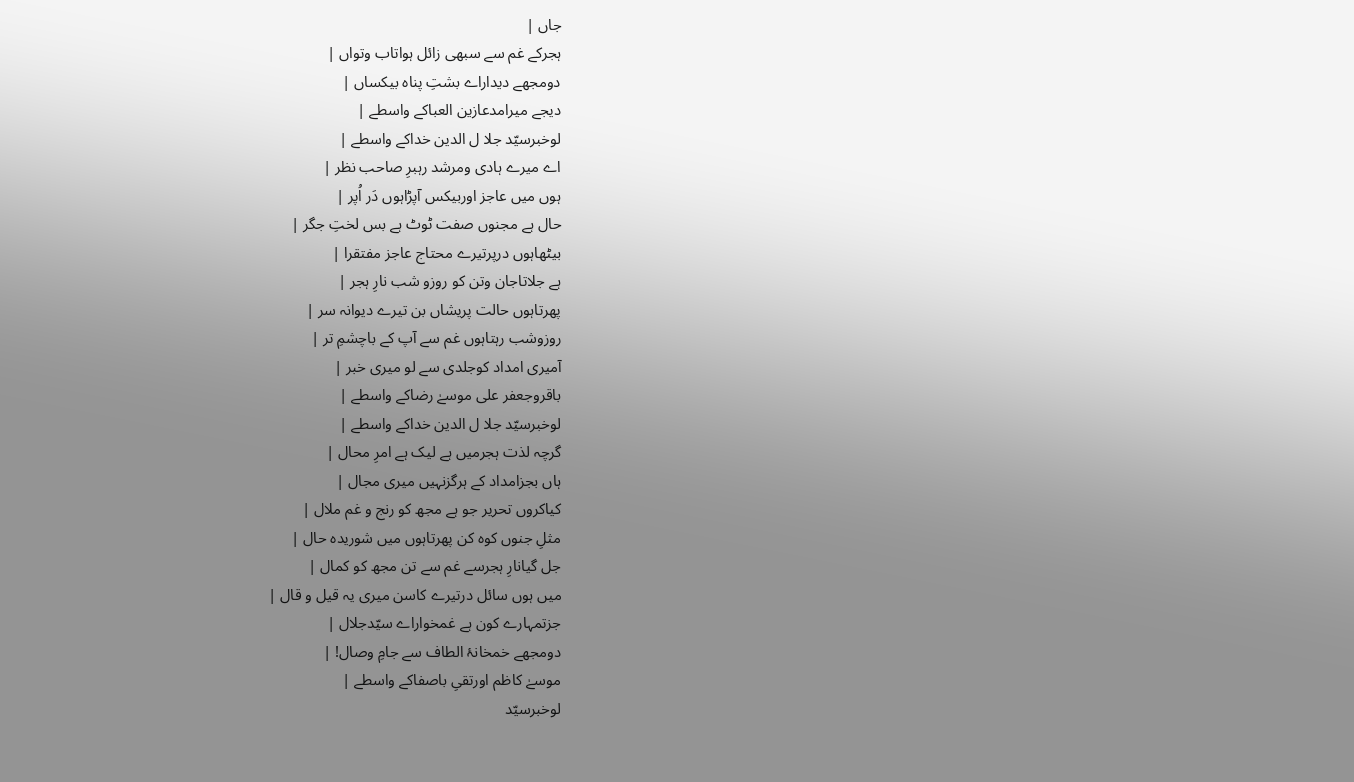جاں |
ہجرکے غم سے سبھی زائل ہواتاب وتواں |
دومجھے دیداراے بشتِ پناہ بیکساں |
دیجے میرامدعازین العباکے واسطے |
لوخبرسیّد جلا ل الدین خداکے واسطے |
اے میرے ہادی ومرشد رہبرِ صاحب نظر |
ہوں میں عاجز اوربیکس آپڑاہوں دَر اُپر |
حال ہے مجنوں صفت ٹوٹ ہے بس لختِ جگر |
بیٹھاہوں درپرتیرے محتاج عاجز مفتقرا |
ہے جلاتاجان وتن کو روزو شب نارِ ہجر |
پھرتاہوں حالت پریشاں بن تیرے دیوانہ سر |
روزوشب رہتاہوں غم سے آپ کے باچشمِ تر |
آمیری امداد کوجلدی سے لو میری خبر |
باقروجعفر علی موسےٰ رضاکے واسطے |
لوخبرسیّد جلا ل الدین خداکے واسطے |
گرچہ لذت ہجرمیں ہے لیک ہے امرِ محال |
ہاں بجزامداد کے ہرگزنہیں میری مجال |
کیاکروں تحریر جو ہے مجھ کو رنج و غم ملال |
مثلِ جنوں کوہ کن پھرتاہوں میں شوریدہ حال |
جل گیانارِ ہجرسے غم سے تن مجھ کو کمال |
میں ہوں سائل درتیرے کاسن میری یہ قیل و قال |
جزتمہارے کون ہے غمخواراے سیّدجلال |
دومجھے خمخانۂ الطاف سے جامِ وصال! |
موسےٰ کاظم اورتقیِ باصفاکے واسطے |
لوخبرسیّد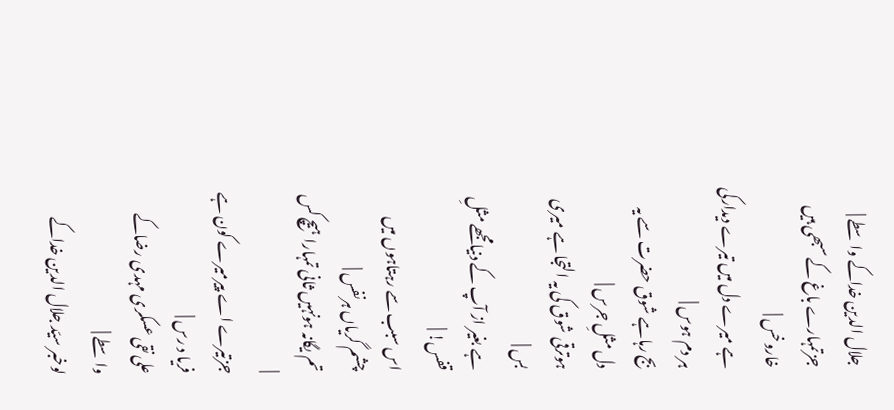جلال الدین خداکے واسطے |
جزتمہارے باغ کے سبھی ہیں خاروخس |
ہے میرے دل میں تیرے دیدارکی ہر دم ہوس |
بج رہاہے شوق حضرت سے یہ دل مثلِ جرس |
ہوترقی شوق کی یہ التجا ہے میری بس |
ہے بغیر از آپ کے دنیامجھے مثلِ قفس! |
اس سبب سے رہتاہوں میں چشم گریاں ہرنفس |
تم یگانہ ہونہیں ثانی تمہارا ہیچ کس |
جزتیرے اے پیرمیرے کون ہے فریا د رس |
علی نقی عسکری مہدی رضاکے واسطے |
لوخبر سیّد جلال الدین خداکے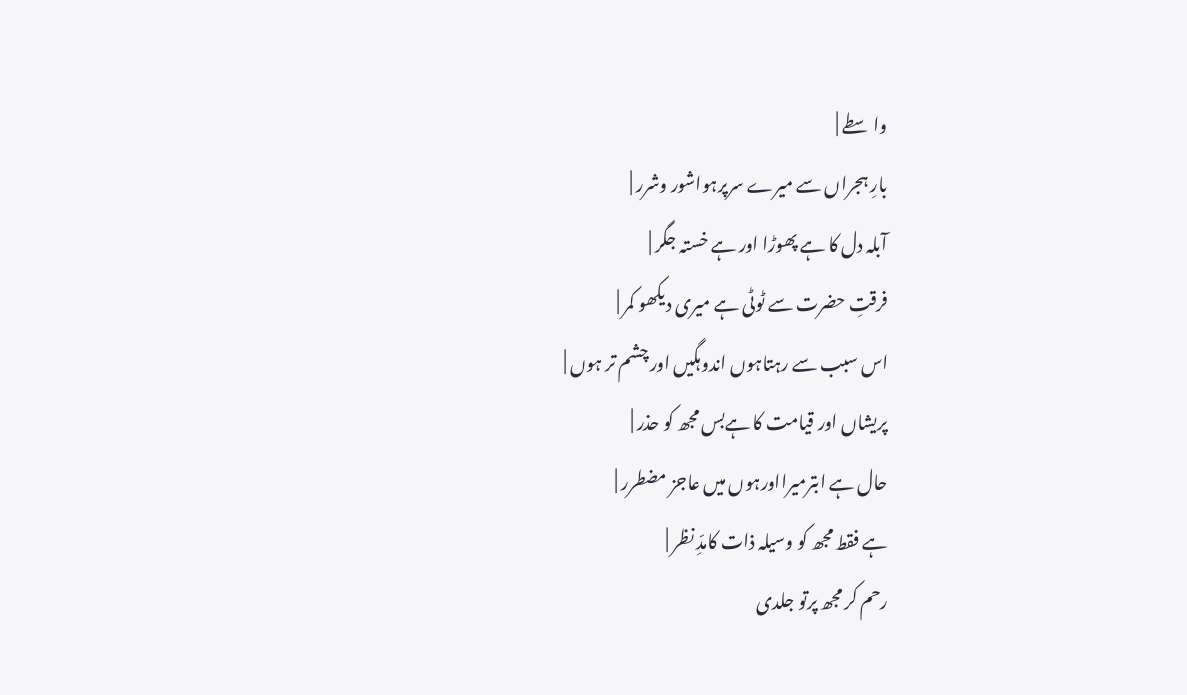واسطے |
بارِ ہجراں سے میرے سرپرہواشور وشرر |
آبلہ دل کا ہے پھوڑا اور ہے خستہ جگر |
فرقتِ حضرت سے ٹوٹی ہے میری دیکھو کمر |
اس سبب سے رہتاہوں اندوہگیں اور چشم تر ہوں |
پریشاں اور قیامت کا ہےبس مجھ کو حذر |
حال ہے ابترمیرااورہوں میں عاجز مضطرر |
ہے فقط مجھ کو وسیلہ ذات کامدِّ نظر |
رحم کر مجھ پرتو جلدی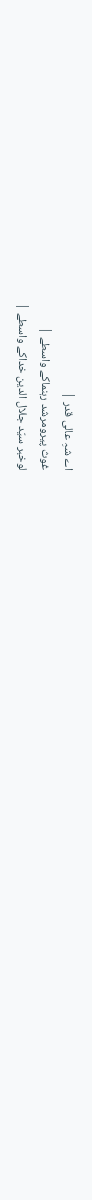اے شہِ عالی قدر |
غوث پیرومرشد رہنماکے واسطے |
لوخبر سیّد جلال الدین خداکے واسطے |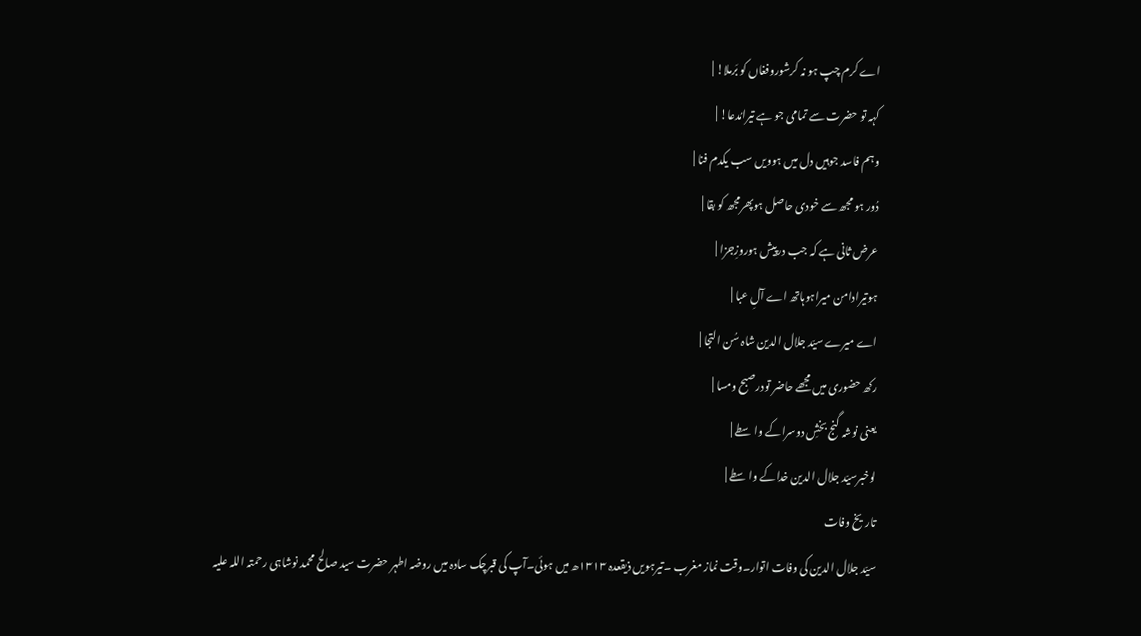اے کرم چپ ہو نہ کرشوروفغاں کو بَرملا! |
کہہ تو حضرت سے تمامی جو ہے تیرامُدعا! |
وہم فاسد جوہیں دل میں ہوویں سب یکدم فنا |
دُور ہو مجھ سے خودی حاصل ہوپھرمجھ کو بقا |
عرض ثانی ہے کہ جب درپیش ہوروزِجزا |
ہوتیرادامن میراہوہاتھ اے آلِ عبا |
اے میرے سیّد جلال الدین شاہ سُن التجا |
رکھ حضوری میں مجھے حاضر تودرصبح ومسا |
یعنی نوشہ گنج بخشِ دوسراکے واسطے |
لوخبرسیّد جلال الدین خداکے واسطے |
تاریخ وفات
سیّد جلال الدین کی وفات اتوار۔وقت نماز مغرب ۔تیرہویں ذیقعدہ ۱۳۱۳ھ میں ہوئی۔آپ کی قبرچک سادہ میں روضہ اطہر حضرت سید صالح محمد نوشاہی رحمتہ اللہ علیہ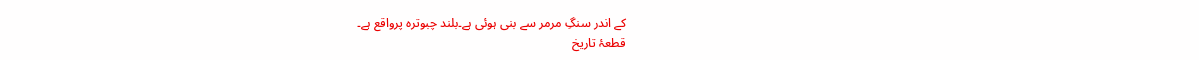کے اندر سنگِ مرمر سے بنی ہوئی ہے۔بلند چبوترہ پرواقع ہے۔
قطعۂ تاریخ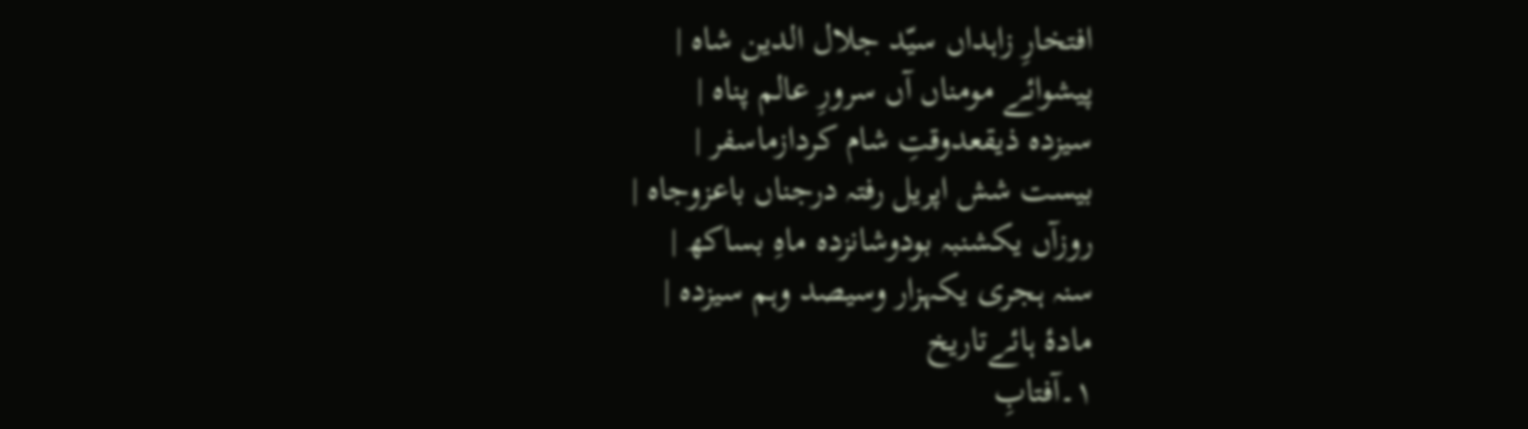افتخارِ زاہداں سیّد جلال الدین شاہ |
پیشوائے مومناں آں سرورِ عالم پناہ |
سیزدہ ذیقعدوقتِ شام کردازماسفر |
بیست شش اپریل رفتہ درجناں باعزوجاہ |
روزآں یکشنبہ بودوشانزدہ ماہِ بساکھ |
سنہ ہجری یکہزار وسیصد وہم سیزدہ |
مادۂ ہائےتاریخ
۱۔آفتابِ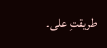طریقتِ علی۔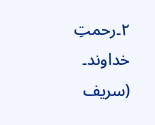۲۔رحمتِ خداوند۔
(سریف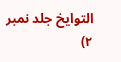التوایخ جلد نمبر ۲)